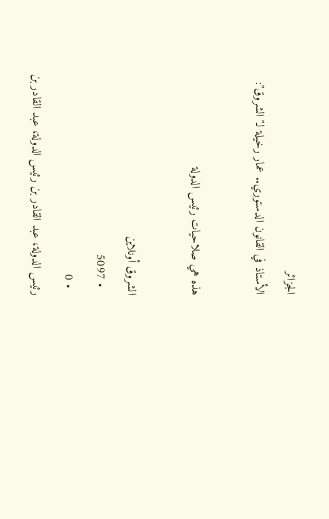الجزائر
الأستاذ في القانون الدستوري.. عمار رخيلة لـ"الشروق":

هذه هي صلاحيات رئيس الدولة

الشروق أونلاين
  • 5097
  • 0
رئيس الدولة، عبد القادر بن رئيس الدولة، عبد القادر بن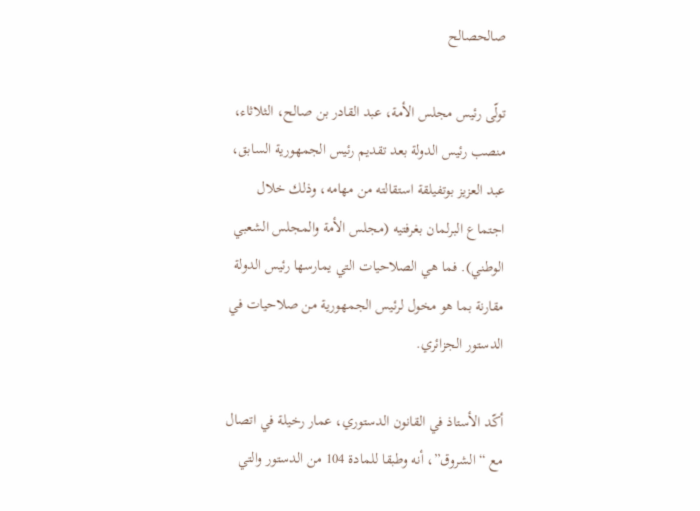صالحصالح

تولّى رئيس مجلس الأمة، عبد القادر بن صالح، الثلاثاء، منصب رئيس الدولة بعد تقديم رئيس الجمهورية السابق، عبد العزيز بوتفيلقة استقالته من مهامه، وذلك خلال اجتماع البرلمان بغرفتيه (مجلس الأمة والمجلس الشعبي الوطني). فما هي الصلاحيات التي يمارسها رئيس الدولة مقارنة بما هو مخول لرئيس الجمهورية من صلاحيات في الدستور الجزائري.

أكّد الأستاذ في القانون الدستوري، عمار رخيلة في اتصال مع “الشروق”، أنه وطبقا للمادة 104 من الدستور والتي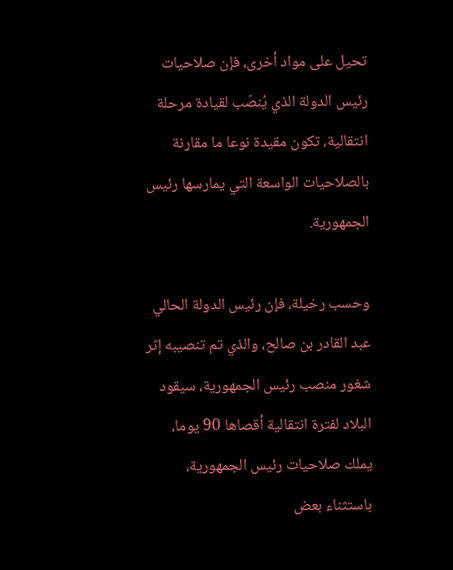تحيل على مواد أخرى، فإن صلاحيات رئيس الدولة الذي يُنصّب لقيادة مرحلة انتقالية، تكون مقيدة نوعا ما مقارنة بالصلاحيات الواسعة التي يمارسها رئيس الجمهورية.

وحسب رخيلة، فإن رئيس الدولة الحالي عبد القادر بن صالح، والذي تم تنصيبه إثر شغور منصب رئيس الجمهورية، سيقود البلاد لفترة انتقالية أقصاها 90 يوما، يملك صلاحيات رئيس الجمهورية، باستثناء بعض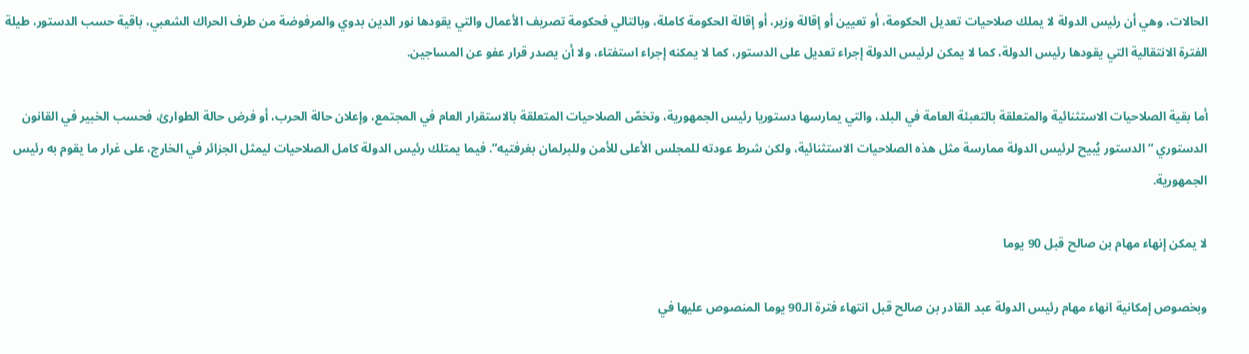الحالات، وهي أن رئيس الدولة لا يملك صلاحيات تعديل الحكومة، أو تعيين أو إقالة وزير، أو إقالة الحكومة كاملة، وبالتالي فحكومة تصريف الأعمال والتي يقودها نور الدين بدوي والمرفوضة من طرف الحراك الشعبي، باقية حسب الدستور، طيلة الفترة الانتقالية التي يقودها رئيس الدولة، كما لا يمكن لرئيس الدولة إجراء تعديل على الدستور، كما لا يمكنه إجراء استفتاء، ولا أن يصدر قرار عفو عن المساجين.

أما بقية الصلاحيات الاستثنائية والمتعلقة بالتعبئة العامة في البلد، والتي يمارسها دستوريا رئيس الجمهورية، وتخصّ الصلاحيات المتعلقة بالاستقرار العام في المجتمع، وإعلان حالة الحرب، أو فرض حالة الطوارئ، فحسب الخبير في القانون الدستوري “الدستور يُبيح لرئيس الدولة ممارسة مثل هذه الصلاحيات الاستثنائية، ولكن شرط عودته للمجلس الأعلى للأمن وللبرلمان بغرفتيه”. فيما يمتلك رئيس الدولة كامل الصلاحيات ليمثل الجزائر في الخارج، على غرار ما يقوم به رئيس الجمهورية.

لا يمكن إنهاء مهام بن صالح قبل 90 يوما

وبخصوص إمكانية انهاء مهام رئيس الدولة عبد القادر بن صالح قبل انتهاء فترة الـ90 يوما المنصوص عليها في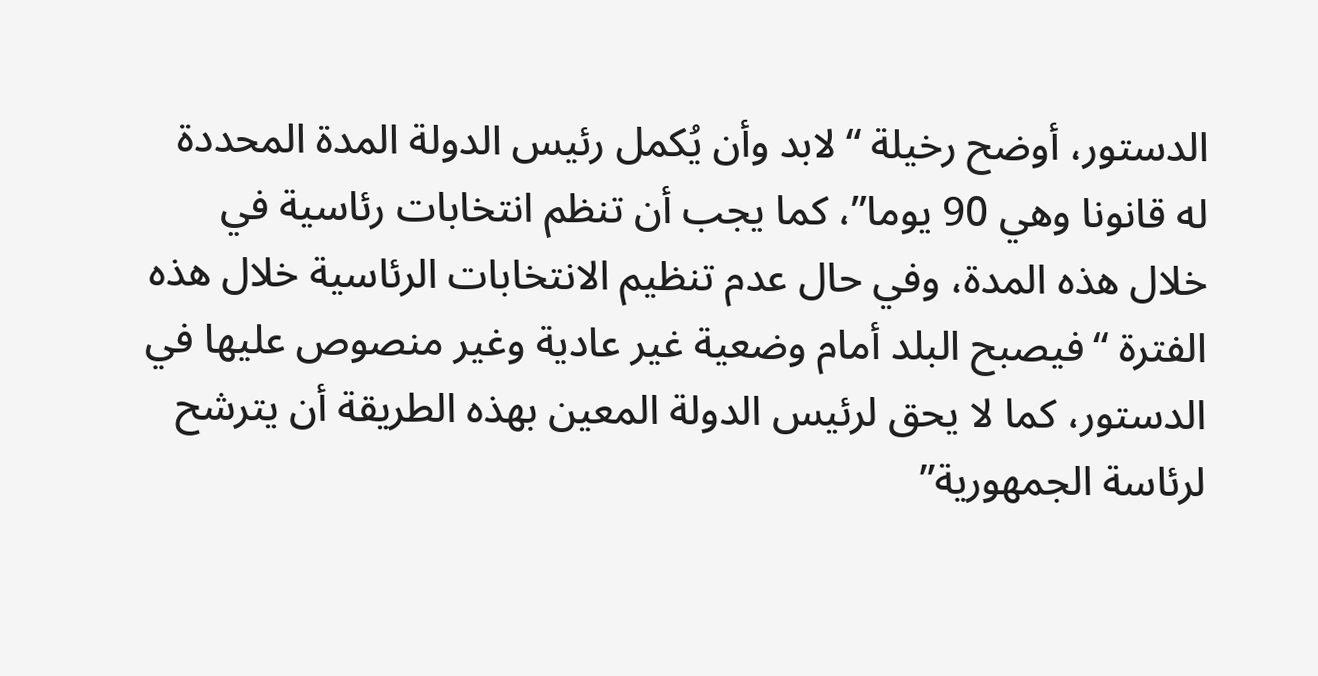الدستور، أوضح رخيلة “لابد وأن يُكمل رئيس الدولة المدة المحددة له قانونا وهي 90 يوما”، كما يجب أن تنظم انتخابات رئاسية في خلال هذه المدة، وفي حال عدم تنظيم الانتخابات الرئاسية خلال هذه الفترة “فيصبح البلد أمام وضعية غير عادية وغير منصوص عليها في الدستور، كما لا يحق لرئيس الدولة المعين بهذه الطريقة أن يترشح لرئاسة الجمهورية”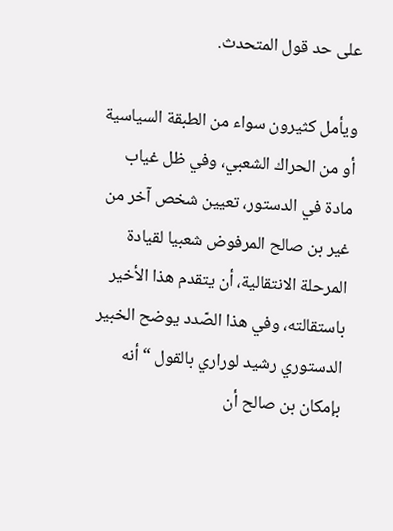على حد قول المتحدث.

ويأمل كثيرون سواء من الطبقة السياسية أو من الحراك الشعبي، وفي ظل غياب مادة في الدستور، تعيين شخص آخر من غير بن صالح المرفوض شعبيا لقيادة المرحلة الانتقالية، أن يتقدم هذا الأخير باستقالته، وفي هذا الصّدد يوضح الخبير الدستوري رشيد لوراري بالقول “أنه بإمكان بن صالح أن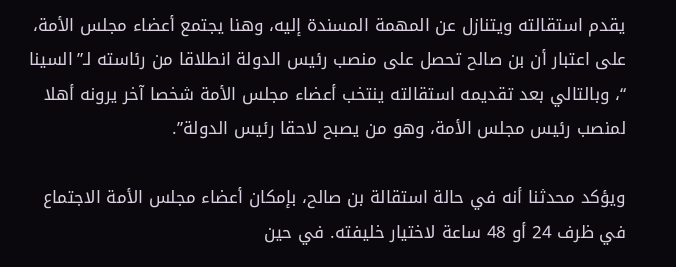يقدم استقالته ويتنازل عن المهمة المسندة إليه، وهنا يجتمع أعضاء مجلس الأمة، على اعتبار أن بن صالح تحصل على منصب رئيس الدولة انطلاقا من رئاسته لـ”السينا “، وبالتالي بعد تقديمه استقالته ينتخب أعضاء مجلس الأمة شخصا آخر يرونه أهلا لمنصب رئيس مجلس الأمة، وهو من يصبح لاحقا رئيس الدولة”.

ويؤكد محدثنا أنه في حالة استقالة بن صالح، بإمكان أعضاء مجلس الأمة الاجتماع في ظرف 24 أو 48 ساعة لاختيار خليفته. في حين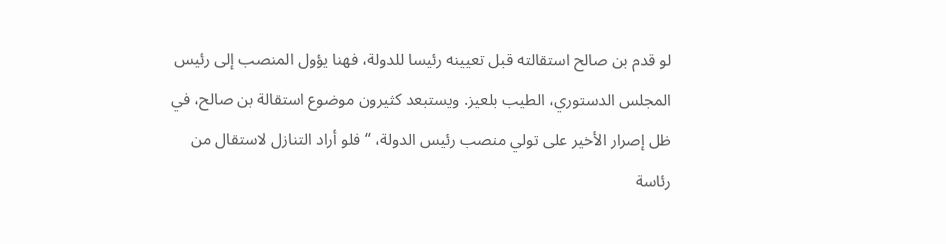لو قدم بن صالح استقالته قبل تعيينه رئيسا للدولة، فهنا يؤول المنصب إلى رئيس المجلس الدستوري، الطيب بلعيز. ويستبعد كثيرون موضوع استقالة بن صالح، في ظل إصرار الأخير على تولي منصب رئيس الدولة، “فلو أراد التنازل لاستقال من رئاسة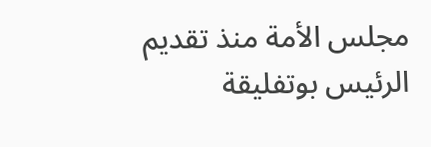مجلس الأمة منذ تقديم الرئيس بوتفليقة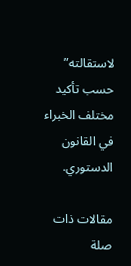لاستقالته” حسب تأكيد مختلف الخبراء في القانون الدستوري.

مقالات ذات صلة